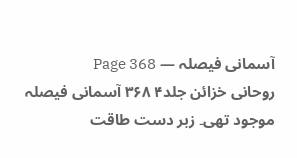آسمانی فیصلہ — Page 368
روحانی خزائن جلد۴ ۳۶۸ آسمانی فیصلہ موجود تھی۔ زبر دست طاقت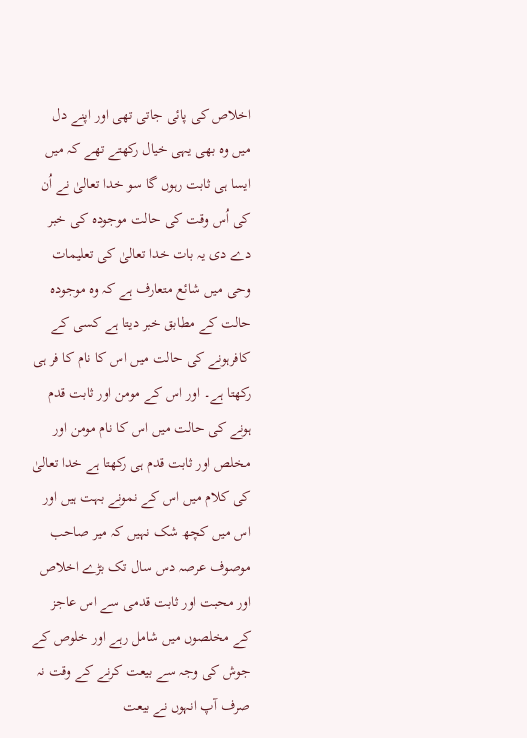اخلاص کی پائی جاتی تھی اور اپنے دل میں وہ بھی یہی خیال رکھتے تھے کہ میں ایسا ہی ثابت رہوں گا سو خدا تعالیٰ نے اُن کی اُس وقت کی حالت موجودہ کی خبر دے دی یہ بات خدا تعالیٰ کی تعلیمات وحی میں شائع متعارف ہے کہ وہ موجودہ حالت کے مطابق خبر دیتا ہے کسی کے کافرہونے کی حالت میں اس کا نام کا فر ہی رکھتا ہے۔ اور اس کے مومن اور ثابت قدم ہونے کی حالت میں اس کا نام مومن اور مخلص اور ثابت قدم ہی رکھتا ہے خدا تعالیٰ کی کلام میں اس کے نمونے بہت ہیں اور اس میں کچھ شک نہیں کہ میر صاحب موصوف عرصہ دس سال تک بڑے اخلاص اور محبت اور ثابت قدمی سے اس عاجز کے مخلصوں میں شامل رہے اور خلوص کے جوش کی وجہ سے بیعت کرنے کے وقت نہ صرف آپ انہوں نے بیعت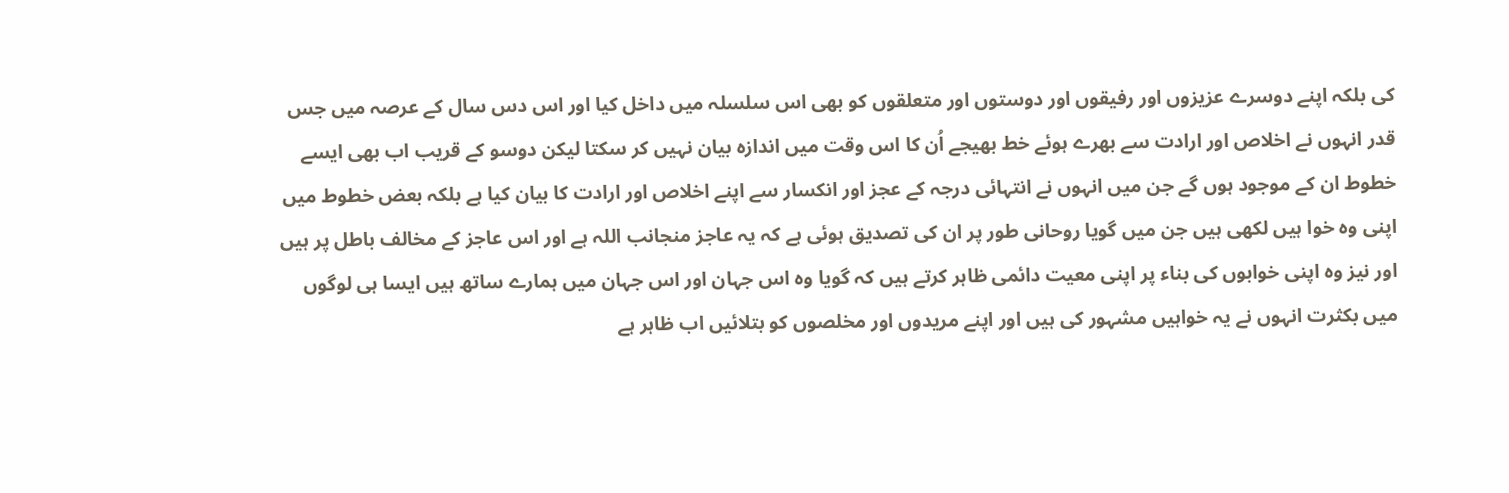کی بلکہ اپنے دوسرے عزیزوں اور رفیقوں اور دوستوں اور متعلقوں کو بھی اس سلسلہ میں داخل کیا اور اس دس سال کے عرصہ میں جس قدر انہوں نے اخلاص اور ارادت سے بھرے ہوئے خط بھیجے اُن کا اس وقت میں اندازہ بیان نہیں کر سکتا لیکن دوسو کے قریب اب بھی ایسے خطوط ان کے موجود ہوں گے جن میں انہوں نے انتہائی درجہ کے عجز اور انکسار سے اپنے اخلاص اور ارادت کا بیان کیا ہے بلکہ بعض خطوط میں اپنی وہ خوا ہیں لکھی ہیں جن میں گویا روحانی طور پر ان کی تصدیق ہوئی ہے کہ یہ عاجز منجانب اللہ ہے اور اس عاجز کے مخالف باطل پر ہیں اور نیز وہ اپنی خوابوں کی بناء پر اپنی معیت دائمی ظاہر کرتے ہیں کہ گویا وہ اس جہان اور اس جہان میں ہمارے ساتھ ہیں ایسا ہی لوگوں میں بکثرت انہوں نے یہ خواہیں مشہور کی ہیں اور اپنے مریدوں اور مخلصوں کو بتلائیں اب ظاہر ہے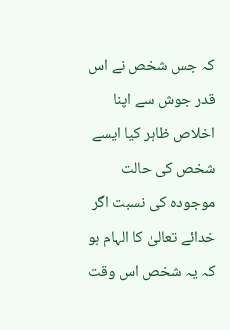کہ جس شخص نے اس قدر جوش سے اپنا اخلاص ظاہر کیا ایسے شخص کی حالت موجودہ کی نسبت اگر خدائے تعالیٰ کا الہام ہو کہ یہ شخص اس وقت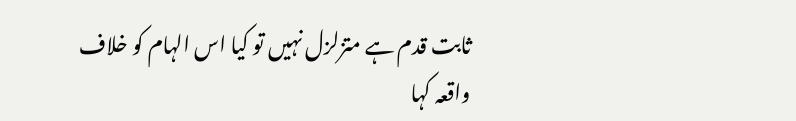ثابت قدم ہے متزلزل نہیں تو کیا اس الہام کو خلاف واقعہ کہا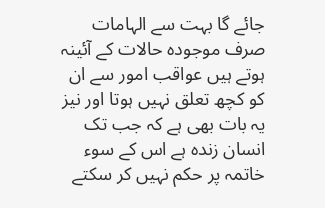جائے گا بہت سے الہامات صرف موجودہ حالات کے آئینہ ہوتے ہیں عواقب امور سے ان کو کچھ تعلق نہیں ہوتا اور نیز یہ بات بھی ہے کہ جب تک انسان زندہ ہے اس کے سوء خاتمہ پر حکم نہیں کر سکتے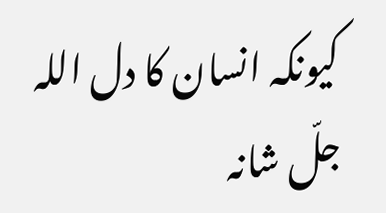کیونکہ انسان کا دل اللہ جلّ شانہ